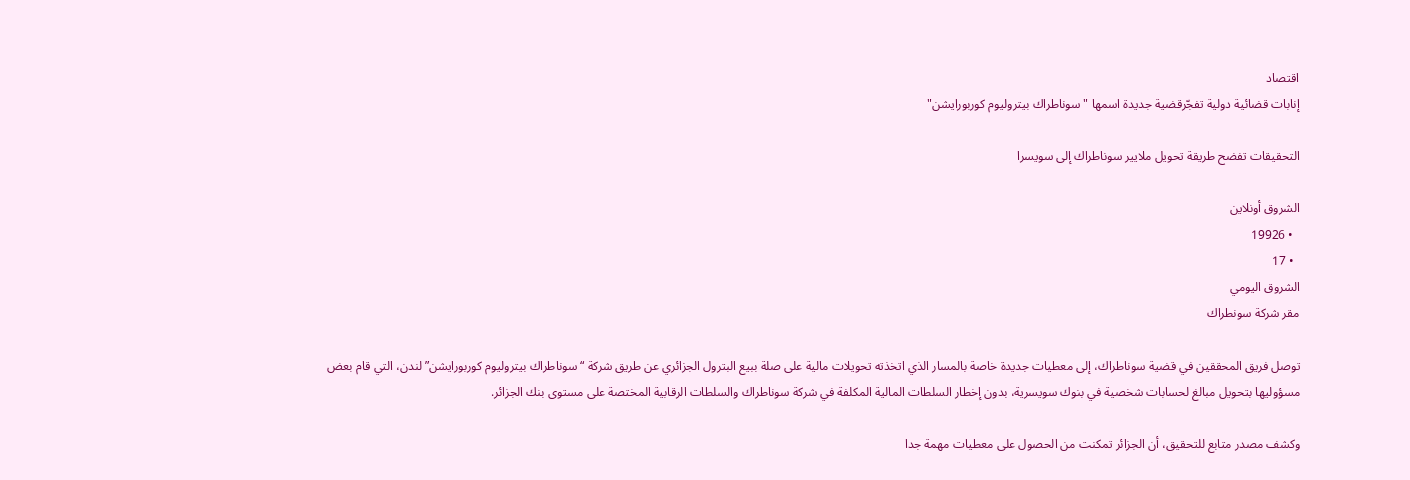اقتصاد
إنابات قضائية دولية تفجّرقضية جديدة اسمها "سوناطراك بيتروليوم كوربورايشن"

التحقيقات تفضح طريقة تحويل ملايير سوناطراك إلى سويسرا

الشروق أونلاين
  • 19926
  • 17
الشروق اليومي
مقر شركة سونطراك

توصل فريق المحققين في قضية سوناطراك، إلى معطيات جديدة خاصة بالمسار الذي اتخذته تحويلات مالية على صلة ببيع البترول الجزائري عن طريق شركة “سوناطراك بيتروليوم كوربورايشن” لندن، التي قام بعض مسؤوليها بتحويل مبالغ لحسابات شخصية في بنوك سويسرية، بدون إخطار السلطات المالية المكلفة في شركة سوناطراك والسلطات الرقابية المختصة على مستوى بنك الجزائر.

وكشف مصدر متابع للتحقيق، أن الجزائر تمكنت من الحصول على معطيات مهمة جدا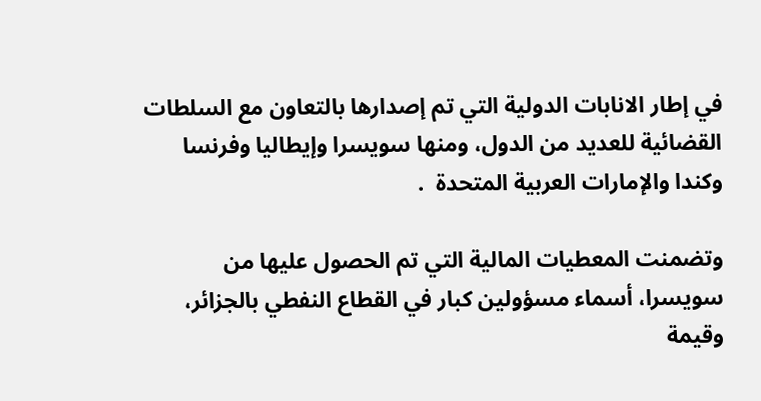في إطار الانابات الدولية التي تم إصدارها بالتعاون مع السلطات القضائية للعديد من الدول، ومنها سويسرا وإيطاليا وفرنسا وكندا والإمارات العربية المتحدة  .

وتضمنت المعطيات المالية التي تم الحصول عليها من سويسرا، أسماء مسؤولين كبار في القطاع النفطي بالجزائر، وقيمة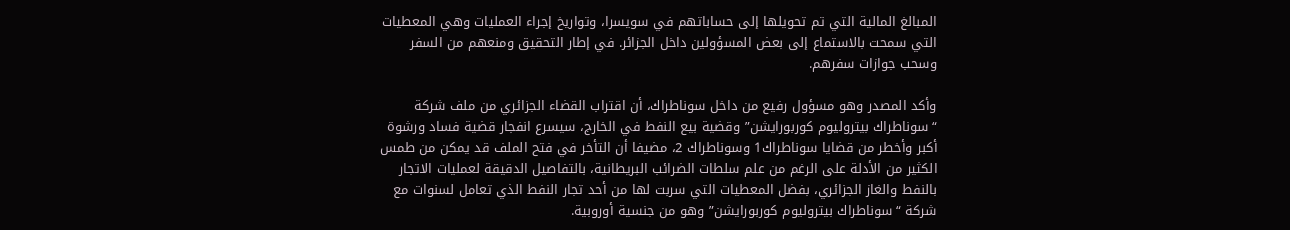المبالغ المالية التي تم تحويلها إلى حساباتهم في سويسرا، وتواريخ إجراء العمليات وهي المعطيات التي سمحت بالاستماع إلى بعض المسؤولين داخل الجزائر. في إطار التحقيق ومنعهم من السفر وسحب جوازات سفرهم.

وأكد المصدر وهو مسؤول رفيع من داخل سوناطراك، أن اقتراب القضاء الجزائري من ملف شركة “سوناطراك بيتروليوم كوربورايشن” وقضية بيع النفط في الخارج، سيسرع انفجار قضية فساد ورشوة أكبر وأخطر من قضايا سوناطراك1 وسوناطراك 2، مضيفا أن التأخر في فتح الملف قد يمكن من طمس الكثير من الأدلة على الرغم من علم سلطات الضرائب البريطانية، بالتفاصيل الدقيقة لعمليات الاتجار بالنفط والغاز الجزائري، بفضل المعطيات التي سربت لها من أحد تجار النفط الذي تعامل لسنوات مع شركة “سوناطراك بيتروليوم كوربورايشن” وهو من جنسية أوروبية.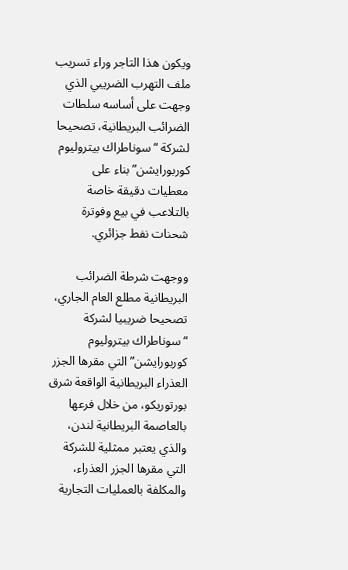ويكون هذا التاجر وراء تسريب ملف التهرب الضريبي الذي وجهت على أساسه سلطات الضرائب البريطانية، تصحيحا لشركة “سوناطراك بيتروليوم كوربورايشن” بناء على معطيات دقيقة خاصة بالتلاعب في بيع وفوترة شحنات نفط جزائري.

ووجهت شرطة الضرائب البريطانية مطلع العام الجاري، تصحيحا ضريبيا لشركة “سوناطراك بيتروليوم كوربورايشن” التي مقرها الجزر العذراء البريطانية الواقعة شرق بورتوريكو، من خلال فرعها بالعاصمة البريطانية لندن، والذي يعتبر ممثلية للشركة التي مقرها الجزر العذراء، والمكلفة بالعمليات التجارية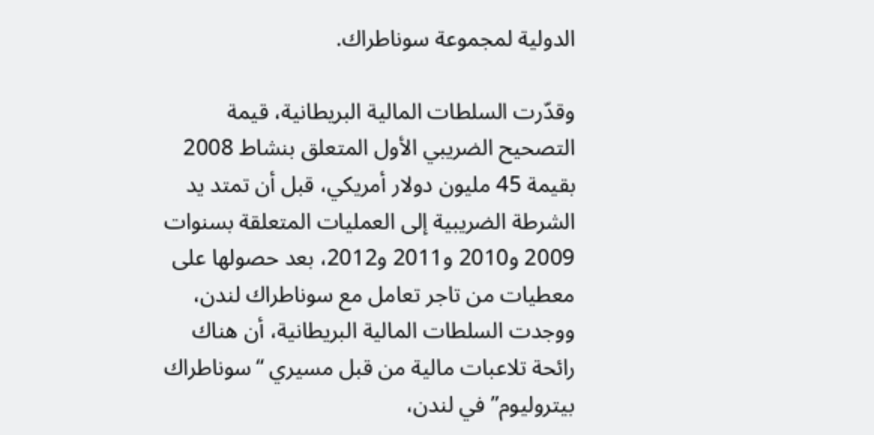الدولية لمجموعة سوناطراك.

وقدّرت السلطات المالية البريطانية، قيمة التصحيح الضريبي الأول المتعلق بنشاط 2008 بقيمة 45 مليون دولار أمريكي، قبل أن تمتد يد الشرطة الضريبية إلى العمليات المتعلقة بسنوات 2009 و2010 و2011 و2012، بعد حصولها على معطيات من تاجر تعامل مع سوناطراك لندن، ووجدت السلطات المالية البريطانية، أن هناك رائحة تلاعبات مالية من قبل مسيري “سوناطراك بيتروليوم” في لندن،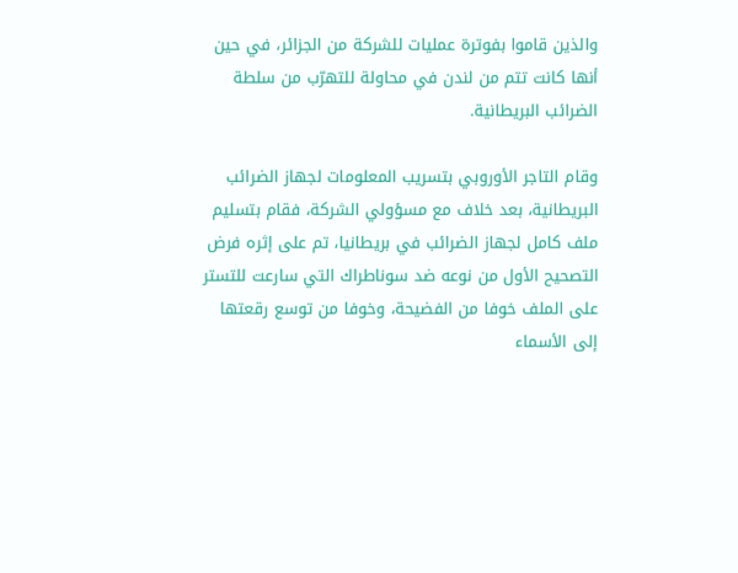والذين قاموا بفوترة عمليات للشركة من الجزائر، في حين أنها كانت تتم من لندن في محاولة للتهرّب من سلطة الضرائب البريطانية.

وقام التاجر الأوروبي بتسريب المعلومات لجهاز الضرائب البريطانية، بعد خلاف مع مسؤولي الشركة، فقام بتسليم ملف كامل لجهاز الضرائب في بريطانيا، تم على إثره فرض التصحيح الأول من نوعه ضد سوناطراك التي سارعت للتستر على الملف خوفا من الفضيحة، وخوفا من توسع رقعتها إلى الأسماء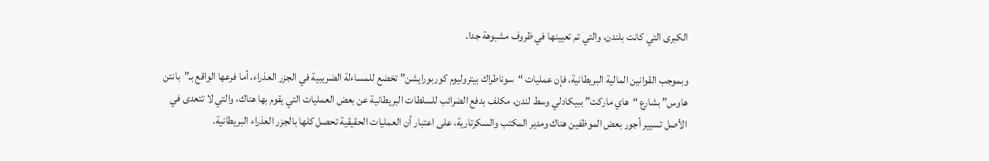الكبرى التي كانت بلندن، والتي تم تعيينها في ظروف مشبوهة جدا.

وبموجب القوانين المالية البريطانية، فإن عمليات “سوناطراك بيتروليوم كوربورايشن” تخضع للمساءلة الضريبية في الجزر العذراء، أما فرعها الواقع بـ”بانتن هاوس” بشارع “هاي ماركت” ببيكادلي وسط لندن، مكلف بدفع الضرائب للسلطات البريطانية عن بعض العمليات التي يقوم بها هناك، والتي لا تتعدى في الأصل تسيير أجور بعض الموظفين هناك ومدير المكتب والسكرتارية، على اعتبار أن العمليات الحقيقية تحصل كلها بالجزر العذراء البريطانية.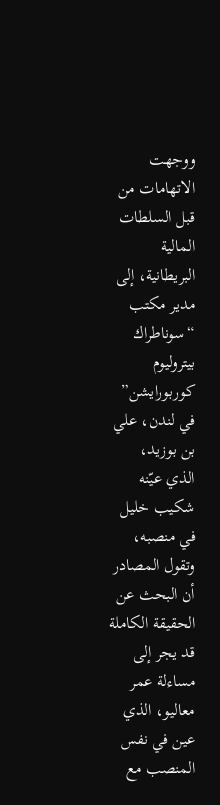ووجهت الاتهامات من قبل السلطات المالية البريطانية، إلى مدير مكتب “سوناطراك بيتروليوم كوربورايشن” في لندن، علي بن بوزيد، الذي عيّنه شكيب خليل في منصبه، وتقول المصادر أن البحث عن الحقيقة الكاملة قد يجر إلى مساءلة عمر معاليو، الذي عين في نفس المنصب مع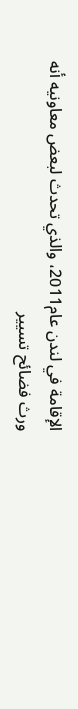الإقامة في لندن عام2011، والذي تحدث لبعض معاونيه أنه ورث فضائح تسيير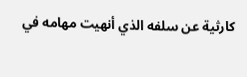كارثية عن سلفه الذي أنهيت مهامه في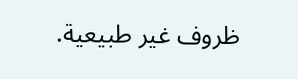ظروف غير طبيعية.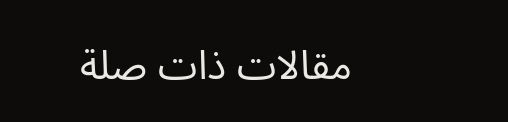مقالات ذات صلة